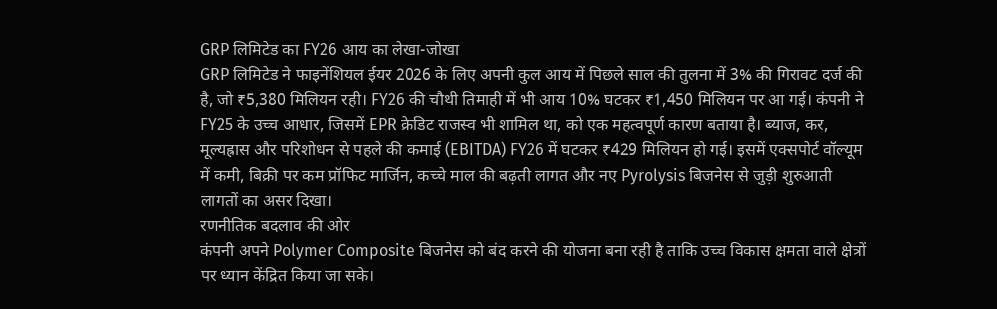GRP लिमिटेड का FY26 आय का लेखा-जोखा
GRP लिमिटेड ने फाइनेंशियल ईयर 2026 के लिए अपनी कुल आय में पिछले साल की तुलना में 3% की गिरावट दर्ज की है, जो ₹5,380 मिलियन रही। FY26 की चौथी तिमाही में भी आय 10% घटकर ₹1,450 मिलियन पर आ गई। कंपनी ने FY25 के उच्च आधार, जिसमें EPR क्रेडिट राजस्व भी शामिल था, को एक महत्वपूर्ण कारण बताया है। ब्याज, कर, मूल्यह्रास और परिशोधन से पहले की कमाई (EBITDA) FY26 में घटकर ₹429 मिलियन हो गई। इसमें एक्सपोर्ट वॉल्यूम में कमी, बिक्री पर कम प्रॉफिट मार्जिन, कच्चे माल की बढ़ती लागत और नए Pyrolysis बिजनेस से जुड़ी शुरुआती लागतों का असर दिखा।
रणनीतिक बदलाव की ओर
कंपनी अपने Polymer Composite बिजनेस को बंद करने की योजना बना रही है ताकि उच्च विकास क्षमता वाले क्षेत्रों पर ध्यान केंद्रित किया जा सके।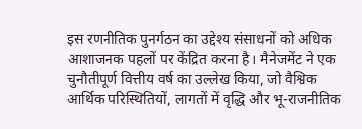इस रणनीतिक पुनर्गठन का उद्देश्य संसाधनों को अधिक आशाजनक पहलों पर केंद्रित करना है। मैनेजमेंट ने एक चुनौतीपूर्ण वित्तीय वर्ष का उल्लेख किया, जो वैश्विक आर्थिक परिस्थितियों, लागतों में वृद्धि और भू-राजनीतिक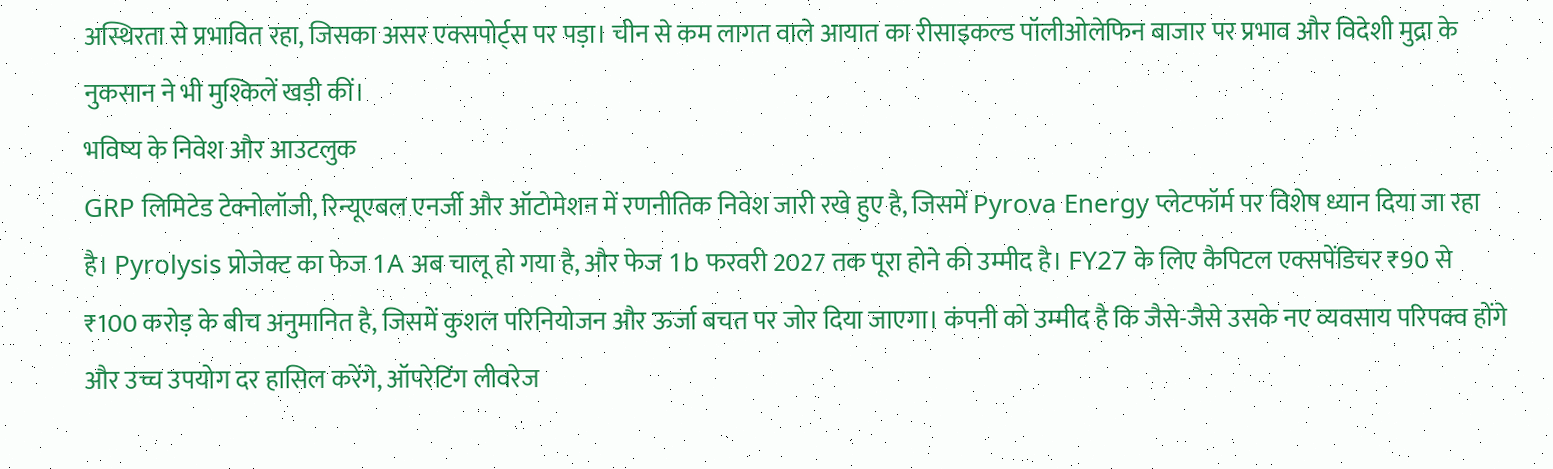अस्थिरता से प्रभावित रहा, जिसका असर एक्सपोर्ट्स पर पड़ा। चीन से कम लागत वाले आयात का रीसाइकल्ड पॉलीओलेफिन बाजार पर प्रभाव और विदेशी मुद्रा के नुकसान ने भी मुश्किलें खड़ी कीं।
भविष्य के निवेश और आउटलुक
GRP लिमिटेड टेक्नोलॉजी, रिन्यूएबल एनर्जी और ऑटोमेशन में रणनीतिक निवेश जारी रखे हुए है, जिसमें Pyrova Energy प्लेटफॉर्म पर विशेष ध्यान दिया जा रहा है। Pyrolysis प्रोजेक्ट का फेज 1A अब चालू हो गया है, और फेज 1b फरवरी 2027 तक पूरा होने की उम्मीद है। FY27 के लिए कैपिटल एक्सपेंडिचर ₹90 से ₹100 करोड़ के बीच अनुमानित है, जिसमें कुशल परिनियोजन और ऊर्जा बचत पर जोर दिया जाएगा। कंपनी को उम्मीद है कि जैसे-जैसे उसके नए व्यवसाय परिपक्व होंगे और उच्च उपयोग दर हासिल करेंगे, ऑपरेटिंग लीवरेज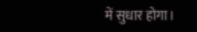में सुधार होगा।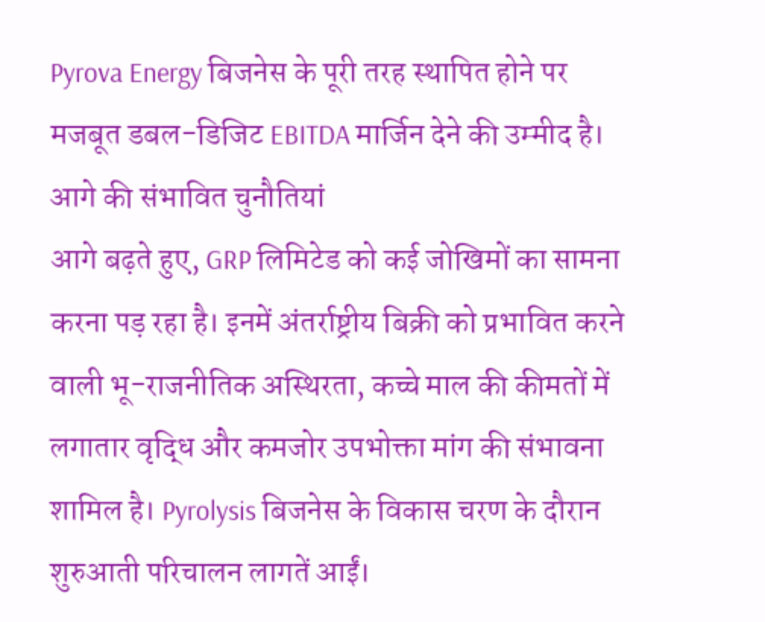Pyrova Energy बिजनेस के पूरी तरह स्थापित होने पर मजबूत डबल-डिजिट EBITDA मार्जिन देने की उम्मीद है।
आगे की संभावित चुनौतियां
आगे बढ़ते हुए, GRP लिमिटेड को कई जोखिमों का सामना करना पड़ रहा है। इनमें अंतर्राष्ट्रीय बिक्री को प्रभावित करने वाली भू-राजनीतिक अस्थिरता, कच्चे माल की कीमतों में लगातार वृद्धि और कमजोर उपभोक्ता मांग की संभावना शामिल है। Pyrolysis बिजनेस के विकास चरण के दौरान शुरुआती परिचालन लागतें आईं।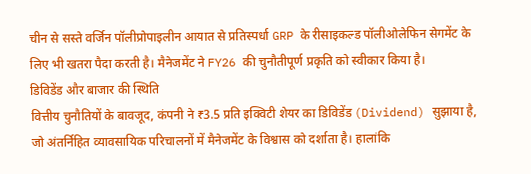चीन से सस्ते वर्जिन पॉलीप्रोपाइलीन आयात से प्रतिस्पर्धा GRP के रीसाइकल्ड पॉलीओलेफिन सेगमेंट के लिए भी खतरा पैदा करती है। मैनेजमेंट ने FY26 की चुनौतीपूर्ण प्रकृति को स्वीकार किया है।
डिविडेंड और बाजार की स्थिति
वित्तीय चुनौतियों के बावजूद, कंपनी ने ₹3.5 प्रति इक्विटी शेयर का डिविडेंड (Dividend) सुझाया है, जो अंतर्निहित व्यावसायिक परिचालनों में मैनेजमेंट के विश्वास को दर्शाता है। हालांकि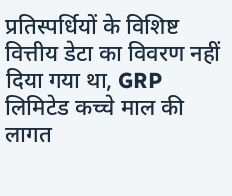प्रतिस्पर्धियों के विशिष्ट वित्तीय डेटा का विवरण नहीं दिया गया था, GRP लिमिटेड कच्चे माल की लागत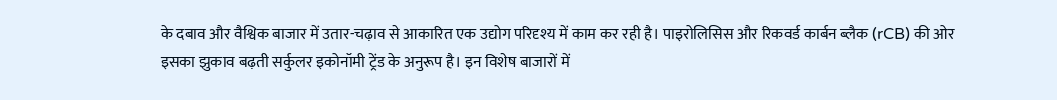के दबाव और वैश्विक बाजार में उतार-चढ़ाव से आकारित एक उद्योग परिदृश्य में काम कर रही है। पाइरोलिसिस और रिकवर्ड कार्बन ब्लैक (rCB) की ओर इसका झुकाव बढ़ती सर्कुलर इकोनॉमी ट्रेंड के अनुरूप है। इन विशेष बाजारों में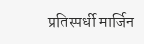प्रतिस्पर्धी मार्जिन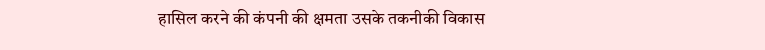हासिल करने की कंपनी की क्षमता उसके तकनीकी विकास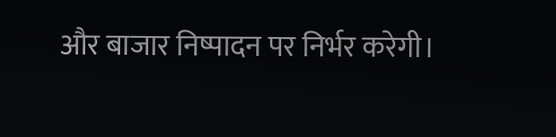और बाजार निष्पादन पर निर्भर करेगी।